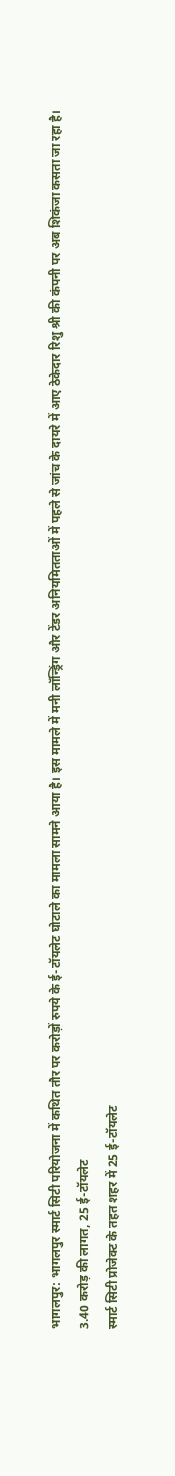भागलपुर: भागलपुर स्मार्ट सिटी परियोजना में कथित तौर पर करोड़ों रुपये के ई-टॉयलेट घोटाले का मामला सामने आया है। इस मामले में मनी लॉन्ड्रिंग और टेंडर अनियमितताओं में पहले से जांच के दायरे में आए ठेकेदार रिशु श्री की कंपनी पर अब शिकंजा कसता जा रहा है।
3.40 करोड़ की लागत, 25 ई-टॉयलेट
स्मार्ट सिटी प्रोजेक्ट के तहत शहर में 25 ई-टॉयलेट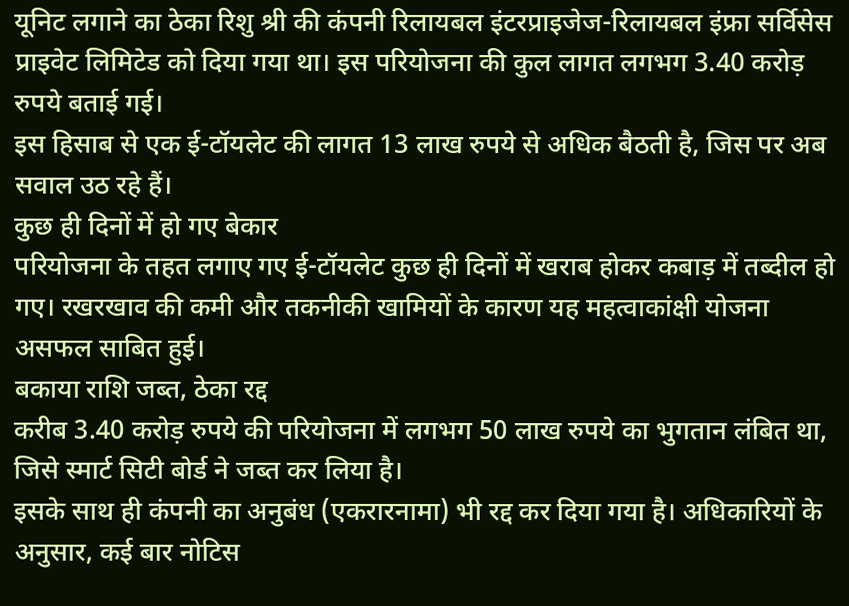यूनिट लगाने का ठेका रिशु श्री की कंपनी रिलायबल इंटरप्राइजेज-रिलायबल इंफ्रा सर्विसेस प्राइवेट लिमिटेड को दिया गया था। इस परियोजना की कुल लागत लगभग 3.40 करोड़ रुपये बताई गई।
इस हिसाब से एक ई-टॉयलेट की लागत 13 लाख रुपये से अधिक बैठती है, जिस पर अब सवाल उठ रहे हैं।
कुछ ही दिनों में हो गए बेकार
परियोजना के तहत लगाए गए ई-टॉयलेट कुछ ही दिनों में खराब होकर कबाड़ में तब्दील हो गए। रखरखाव की कमी और तकनीकी खामियों के कारण यह महत्वाकांक्षी योजना असफल साबित हुई।
बकाया राशि जब्त, ठेका रद्द
करीब 3.40 करोड़ रुपये की परियोजना में लगभग 50 लाख रुपये का भुगतान लंबित था, जिसे स्मार्ट सिटी बोर्ड ने जब्त कर लिया है।
इसके साथ ही कंपनी का अनुबंध (एकरारनामा) भी रद्द कर दिया गया है। अधिकारियों के अनुसार, कई बार नोटिस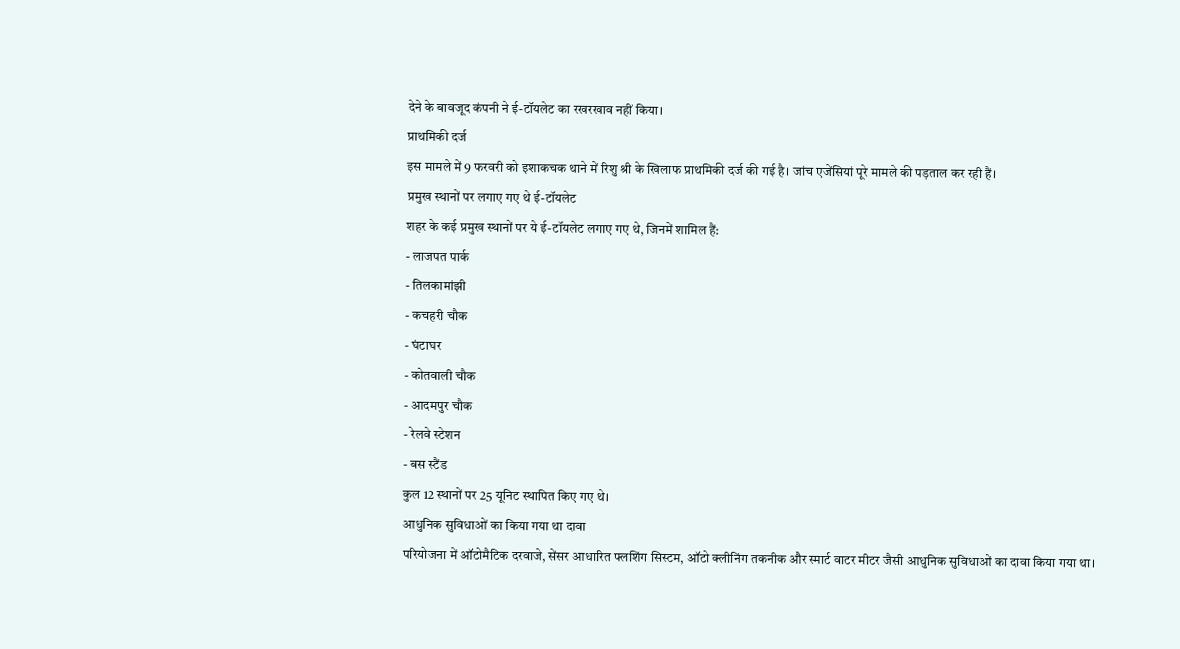देने के बावजूद कंपनी ने ई-टॉयलेट का रखरखाव नहीं किया।
प्राथमिकी दर्ज
इस मामले में 9 फरवरी को इशाकचक थाने में रिशु श्री के खिलाफ प्राथमिकी दर्ज की गई है। जांच एजेंसियां पूरे मामले की पड़ताल कर रही हैं।
प्रमुख स्थानों पर लगाए गए थे ई-टॉयलेट
शहर के कई प्रमुख स्थानों पर ये ई-टॉयलेट लगाए गए थे, जिनमें शामिल हैं:
- लाजपत पार्क
- तिलकामांझी
- कचहरी चौक
- घंटाघर
- कोतवाली चौक
- आदमपुर चौक
- रेलवे स्टेशन
- बस स्टैंड
कुल 12 स्थानों पर 25 यूनिट स्थापित किए गए थे।
आधुनिक सुविधाओं का किया गया था दावा
परियोजना में ऑटोमैटिक दरवाजे, सेंसर आधारित फ्लशिंग सिस्टम, ऑटो क्लीनिंग तकनीक और स्मार्ट वाटर मीटर जैसी आधुनिक सुविधाओं का दावा किया गया था।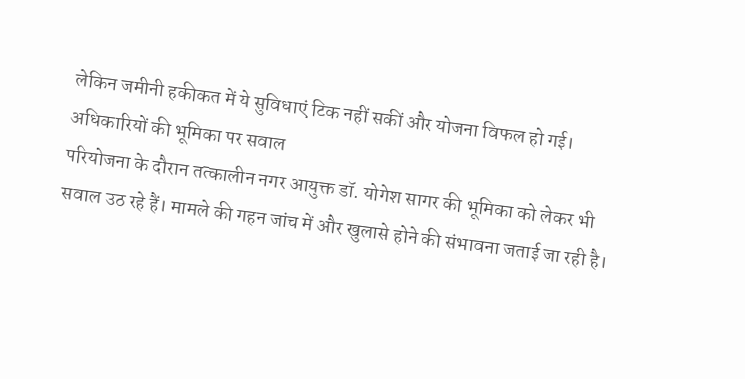लेकिन जमीनी हकीकत में ये सुविधाएं टिक नहीं सकीं और योजना विफल हो गई।
अधिकारियों की भूमिका पर सवाल
परियोजना के दौरान तत्कालीन नगर आयुक्त डॉ. योगेश सागर की भूमिका को लेकर भी सवाल उठ रहे हैं। मामले की गहन जांच में और खुलासे होने की संभावना जताई जा रही है।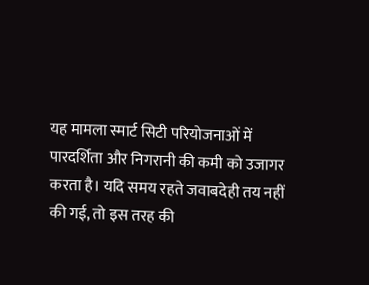यह मामला स्मार्ट सिटी परियोजनाओं में पारदर्शिता और निगरानी की कमी को उजागर करता है। यदि समय रहते जवाबदेही तय नहीं की गई, तो इस तरह की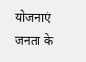योजनाएं जनता के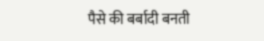पैसे की बर्बादी बनती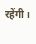रहेंगी।